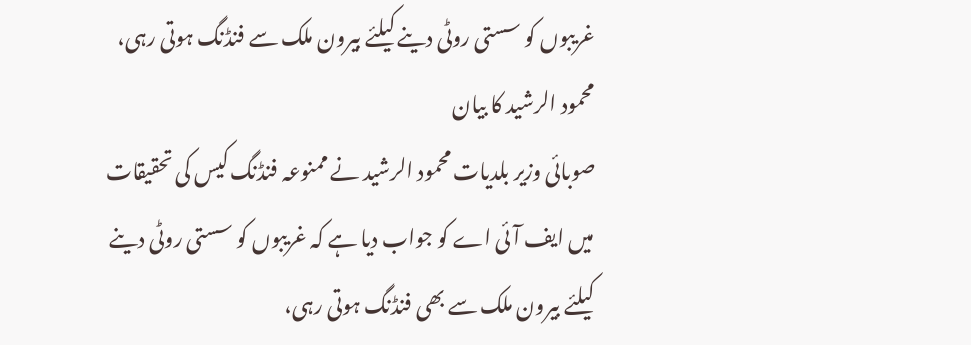غریبوں کو سستی روٹی دینے کیلئے بیرون ملک سے فنڈنگ ہوتی رہی، محمود الرشید کا بیان
صوبائی وزیر بلدیات محمود الرشید نے ممنوعہ فنڈنگ کیس کی تحقیقات میں ایف آئی اے کو جواب دیا ہے کہ غریبوں کو سستی روٹی دینے کیلئے بیرون ملک سے بھی فنڈنگ ہوتی رہی،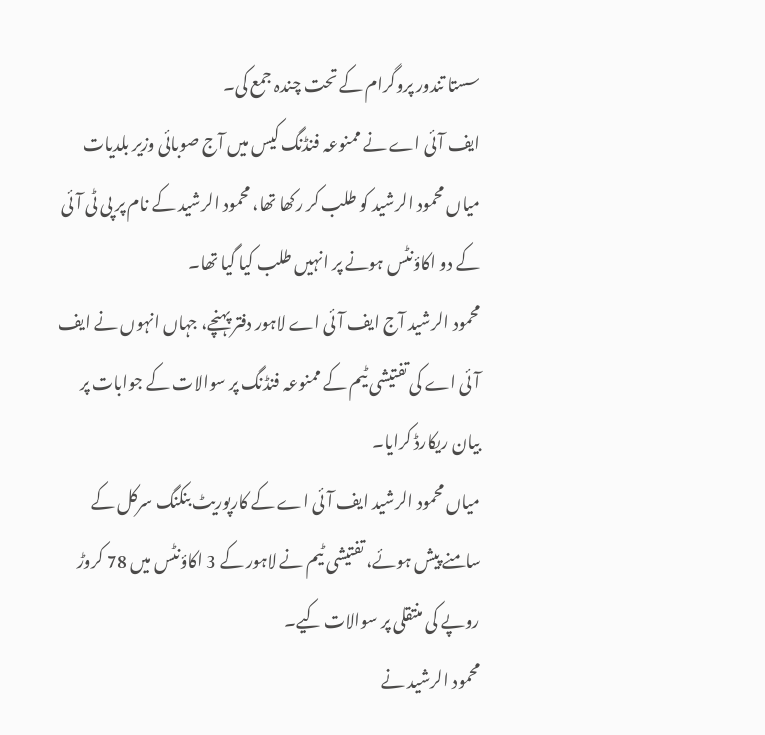سستا تندور پروگرام کے تحت چندہ جمع کی۔
ایف آئی اے نے ممنوعہ فنڈنگ کیس میں آج صوبائی وزیر بلدیات میاں محمود الرشید کو طلب کر رکھا تھا، محمود الرشید کے نام پر پی ٹی آئی کے دو اکاؤنٹس ہونے پر انہیں طلب کیا گیا تھا۔
محمود الرشید آج ایف آئی اے لاہور دفتر پہنچے، جہاں انہوں نے ایف آئی اے کی تفتیشی ٹیم کے ممنوعہ فنڈنگ پر سوالات کے جوابات پر بیان ریکارڈ کرایا۔
میاں محمود الرشید ایف آئی اے کے کارپوریٹ بنکنگ سرکل کے سامنے پیش ہوئے، تفتیشی ٹیم نے لاہور کے 3 اکاؤنٹس میں 78 کروڑ روپے کی منتقلی پر سوالات کیے۔
محمود الرشید نے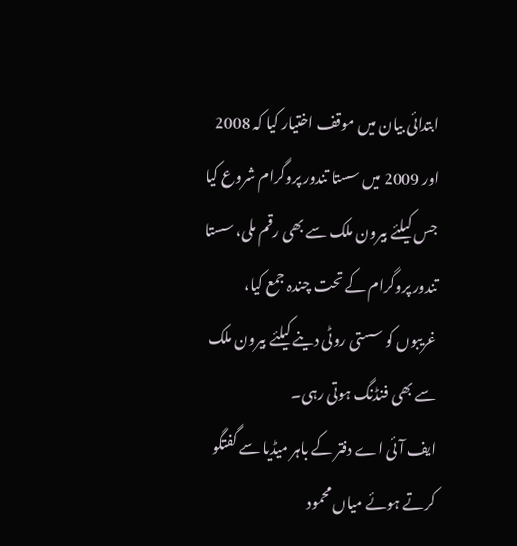ابتدائی بیان میں موقف اختیار کیا کہ 2008 اور 2009 میں سستا تندور پروگرام شروع کیا جس کیلئے بیرون ملک سے بھی رقم ملی، سستا تندور پروگرام کے تحت چندہ جمع کیا، غریبوں کو سستی روٹی دینے کیلئے بیرون ملک سے بھی فنڈنگ ہوتی رہی۔
ایف آئی اے دفتر کے باہر میڈیا سے گفتگو کرتے ہوئے میاں محمود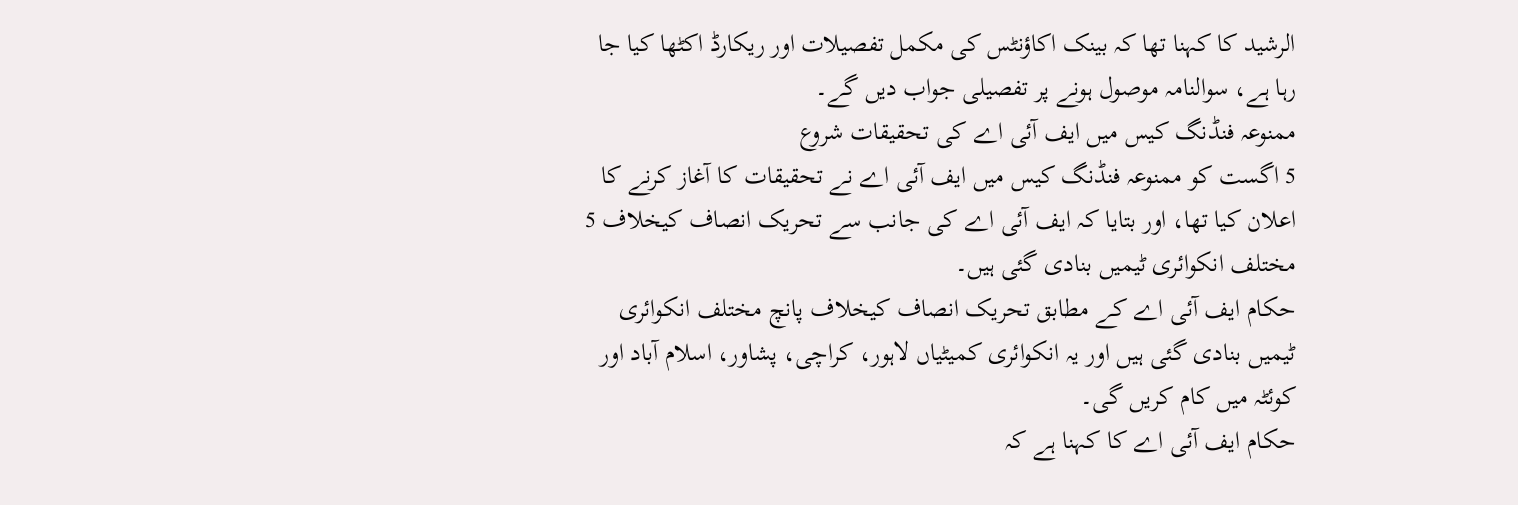الرشید کا کہنا تھا کہ بینک اکاؤنٹس کی مکمل تفصیلات اور ریکارڈ اکٹھا کیا جا رہا ہے، سوالنامہ موصول ہونے پر تفصیلی جواب دیں گے۔
ممنوعہ فنڈنگ کیس میں ایف آئی اے کی تحقیقات شروع
5 اگست کو ممنوعہ فنڈنگ کیس میں ایف آئی اے نے تحقیقات کا آغاز کرنے کا اعلان کیا تھا، اور بتایا کہ ایف آئی اے کی جانب سے تحریک انصاف کیخلاف 5 مختلف انکوائری ٹیمیں بنادی گئی ہیں۔
حکام ایف آئی اے کے مطابق تحریک انصاف کیخلاف پانچ مختلف انکوائری ٹیمیں بنادی گئی ہیں اور یہ انکوائری کمیٹیاں لاہور، کراچی، پشاور، اسلام آباد اور کوئٹہ میں کام کریں گی۔
حکام ایف آئی اے کا کہنا ہے کہ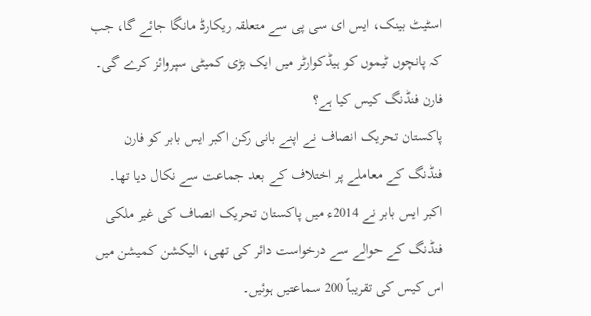اسٹیٹ بینک، ایس ای سی پی سے متعلقہ ریکارڈ مانگا جائے گا، جب کہ پانچوں ٹیموں کو ہیڈکوارٹر میں ایک بڑی کمیٹی سپروائز کرے گی۔
فارن فنڈنگ کیس کیا ہے؟
پاکستان تحریک انصاف نے اپنے بانی رکن اکبر ایس بابر کو فارن فنڈنگ کے معاملے پر اختلاف کے بعد جماعت سے نکال دیا تھا۔
اکبر ایس بابر نے 2014ء میں پاکستان تحریک انصاف کی غیر ملکی فنڈنگ کے حوالے سے درخواست دائر کی تھی، الیکشن کمیشن میں اس کیس کی تقریباً 200 سماعتیں ہوئیں۔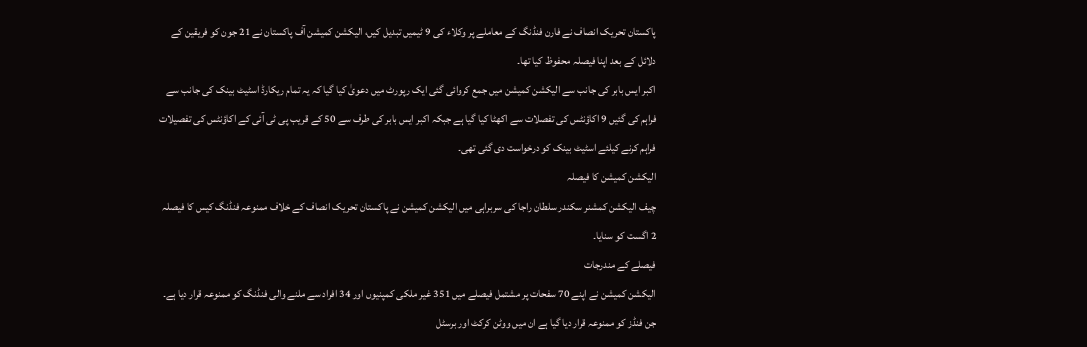پاکستان تحریک انصاف نے فارن فنڈنگ کے معاملے پر وکلاء کی 9 ٹیمیں تبدیل کیں، الیکشن کمیشن آف پاکستان نے 21 جون کو فریقین کے دلائل کے بعد اپنا فیصلہ محفوظ کیا تھا۔
اکبر ایس بابر کی جانب سے الیکشن کمیشن میں جمع کروائی گئی ایک رپورٹ میں دعویٰ کیا گیا کہ یہ تمام ریکارڈ اسٹیٹ بینک کی جانب سے فراہم کی گئیں 9 اکاؤنٹس کی تفصلات سے اکھٹا کیا گیا ہے جبکہ اکبر ایس بابر کی طرف سے 50 کے قریب پی ٹی آئی کے اکاؤنٹس کی تفصیلات فراہم کرنے کیلئے اسٹیٹ بینک کو درخواست دی گئی تھی۔
الیکشن کمیشن کا فیصلہ
چیف الیکشن کمشنر سکندر سلطان راجا کی سربراہی میں الیکشن کمیشن نے پاکستان تحریک انصاف کے خلاف ممنوعہ فنڈنگ کیس کا فیصلہ 2 اگست کو سنایا۔
فیصلے کے مندرجات
الیکشن کمیشن نے اپنے 70 سفحات پر مشتمل فیصلے میں 351 غیر ملکی کمپنیوں اور 34 افراد سے ملنے والی فنڈنگ کو ممنوعہ قرار دیا ہے۔
جن فنڈز کو ممنوعہ قرار دیا گیا ہے ان میں ووٹن کرکٹ اور برسٹل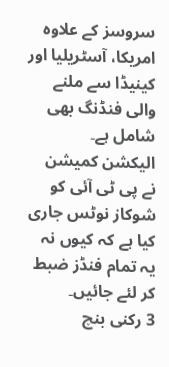سروسز کے علاوہ امریکا، آسٹريليا اور کینیڈا سے ملنے والی فنڈنگ بھی شامل ہے۔
الیکشن کمیشن نے پی ٹی آئی کو شوکاز نوٹس جاری کیا ہے کہ کیوں نہ یہ تمام فنڈز ضبط کر لئے جائیں۔
3 رکنی بنچ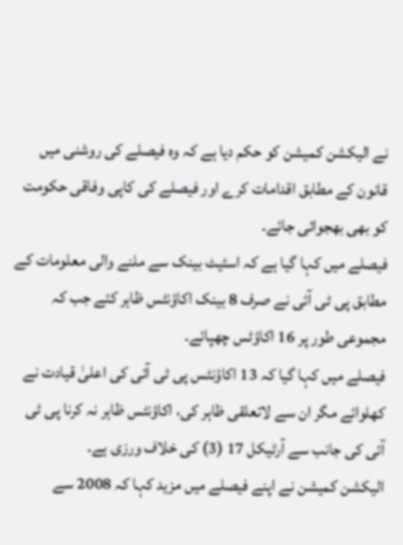نے الیکشن کمیشن کو حکم دیا ہے کہ وہ فیصلے کی روشنی میں قانون کے مطابق اقدامات کرے اور فیصلے کی کاپی وفاقی حکومت کو بھی بھجوائی جائے۔
فیصلے میں کہا گيا ہے کہ اسٹیٹ بینک سے ملنے والی معلومات کے مطابق پی ٹی آئی نے صرف 8 بينک اکاؤنٹس ظاہر کئے جب کہ مجموعی طور پر 16 اکاؤٹس چھپائے۔
فیصلے میں کہا گیا کہ 13 اکاؤنٹس پی ٹی آئی کی اعلیٰ قیادت نے کھلوائے مگر ان سے لاتعلقی ظاہر کی، اکاؤنٹس ظاہر نہ کرنا پی ٹی آئی کی جانب سے آرٹیکل 17 (3) کی خلاف ورزی ہے۔
الیکشن کمیشن نے اپنے فیصلے میں مزید کہا کہ 2008 سے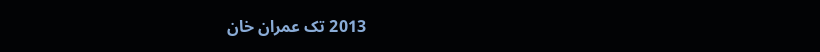2013 تک عمران خان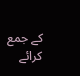کے جمع کرائے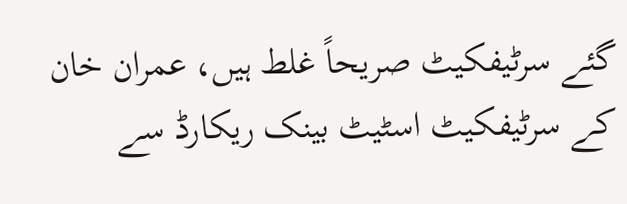گئے سرٹیفکیٹ صریحاً غلط ہیں، عمران خان کے سرٹیفکیٹ اسٹیٹ بینک ریکارڈ سے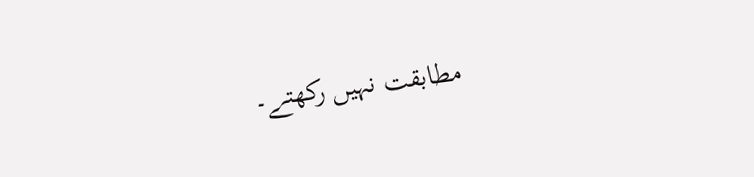مطابقت نہیں رکھتے۔